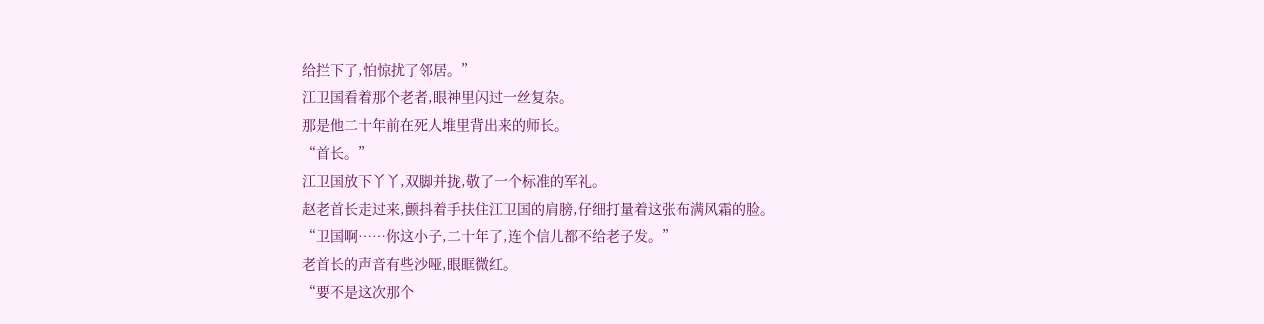给拦下了,怕惊扰了邻居。”
江卫国看着那个老者,眼神里闪过一丝复杂。
那是他二十年前在死人堆里背出来的师长。
“首长。”
江卫国放下丫丫,双脚并拢,敬了一个标准的军礼。
赵老首长走过来,颤抖着手扶住江卫国的肩膀,仔细打量着这张布满风霜的脸。
“卫国啊……你这小子,二十年了,连个信儿都不给老子发。”
老首长的声音有些沙哑,眼眶微红。
“要不是这次那个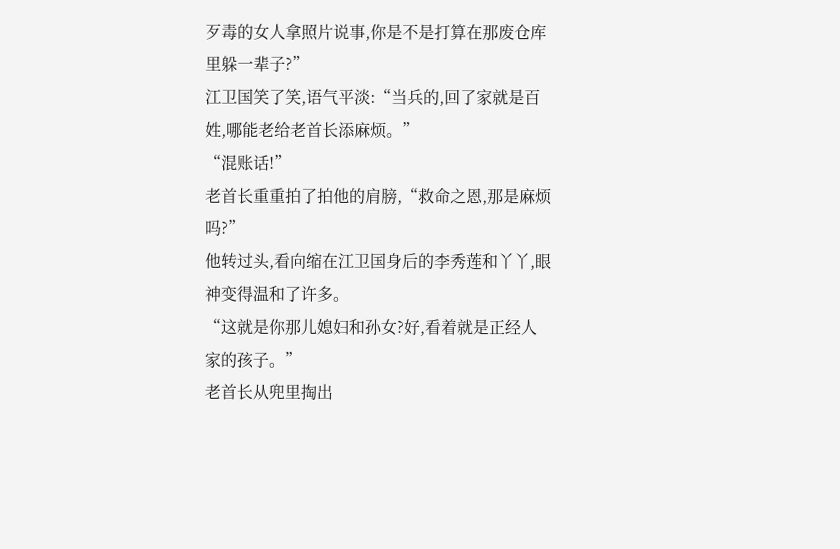歹毒的女人拿照片说事,你是不是打算在那废仓库里躲一辈子?”
江卫国笑了笑,语气平淡:“当兵的,回了家就是百姓,哪能老给老首长添麻烦。”
“混账话!”
老首长重重拍了拍他的肩膀,“救命之恩,那是麻烦吗?”
他转过头,看向缩在江卫国身后的李秀莲和丫丫,眼神变得温和了许多。
“这就是你那儿媳妇和孙女?好,看着就是正经人家的孩子。”
老首长从兜里掏出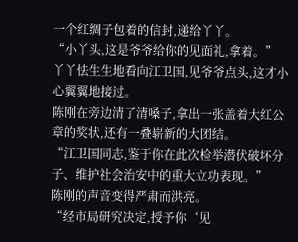一个红绸子包着的信封,递给丫丫。
“小丫头,这是爷爷给你的见面礼,拿着。”
丫丫怯生生地看向江卫国,见爷爷点头,这才小心翼翼地接过。
陈刚在旁边清了清嗓子,拿出一张盖着大红公章的奖状,还有一叠崭新的大团结。
“江卫国同志,鉴于你在此次检举潜伏破坏分子、维护社会治安中的重大立功表现。”
陈刚的声音变得严肃而洪亮。
“经市局研究决定,授予你‘见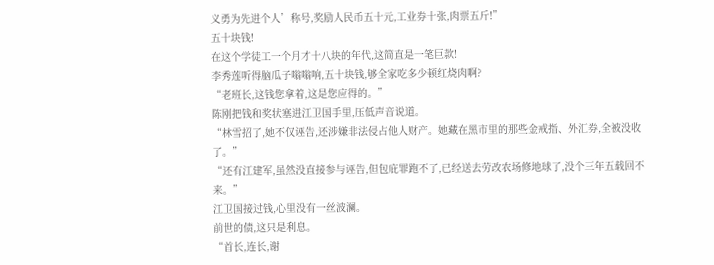义勇为先进个人’称号,奖励人民币五十元,工业券十张,肉票五斤!”
五十块钱!
在这个学徒工一个月才十八块的年代,这简直是一笔巨款!
李秀莲听得脑瓜子嗡嗡响,五十块钱,够全家吃多少顿红烧肉啊?
“老班长,这钱您拿着,这是您应得的。”
陈刚把钱和奖状塞进江卫国手里,压低声音说道。
“林雪招了,她不仅诬告,还涉嫌非法侵占他人财产。她藏在黑市里的那些金戒指、外汇券,全被没收了。”
“还有江建军,虽然没直接参与诬告,但包庇罪跑不了,已经送去劳改农场修地球了,没个三年五载回不来。”
江卫国接过钱,心里没有一丝波澜。
前世的债,这只是利息。
“首长,连长,谢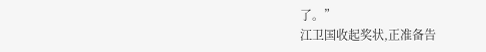了。”
江卫国收起奖状,正准备告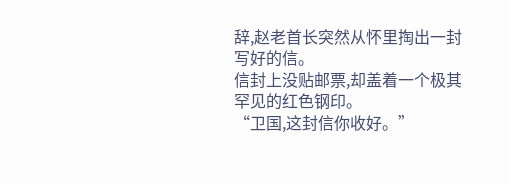辞,赵老首长突然从怀里掏出一封写好的信。
信封上没贴邮票,却盖着一个极其罕见的红色钢印。
“卫国,这封信你收好。”